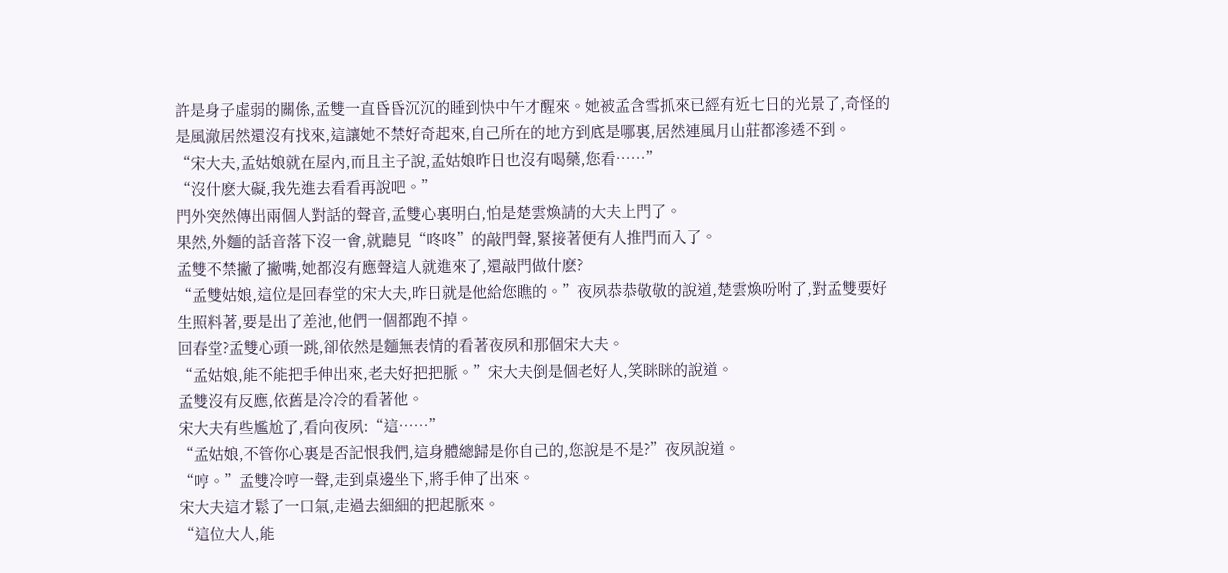許是身子虛弱的關係,孟雙一直昏昏沉沉的睡到快中午才醒來。她被孟含雪抓來已經有近七日的光景了,奇怪的是風澈居然還沒有找來,這讓她不禁好奇起來,自己所在的地方到底是哪裏,居然連風月山莊都滲透不到。
“宋大夫,孟姑娘就在屋內,而且主子說,孟姑娘昨日也沒有喝藥,您看……”
“沒什麽大礙,我先進去看看再說吧。”
門外突然傳出兩個人對話的聲音,孟雙心裏明白,怕是楚雲煥請的大夫上門了。
果然,外麵的話音落下沒一會,就聽見“咚咚”的敲門聲,緊接著便有人推門而入了。
孟雙不禁撇了撇嘴,她都沒有應聲這人就進來了,還敲門做什麽?
“孟雙姑娘,這位是回春堂的宋大夫,昨日就是他給您瞧的。”夜夙恭恭敬敬的說道,楚雲煥吩咐了,對孟雙要好生照料著,要是出了差池,他們一個都跑不掉。
回春堂?孟雙心頭一跳,卻依然是麵無表情的看著夜夙和那個宋大夫。
“孟姑娘,能不能把手伸出來,老夫好把把脈。”宋大夫倒是個老好人,笑眯眯的說道。
孟雙沒有反應,依舊是冷冷的看著他。
宋大夫有些尷尬了,看向夜夙:“這……”
“孟姑娘,不管你心裏是否記恨我們,這身體總歸是你自己的,您說是不是?”夜夙說道。
“哼。”孟雙冷哼一聲,走到桌邊坐下,將手伸了出來。
宋大夫這才鬆了一口氣,走過去細細的把起脈來。
“這位大人,能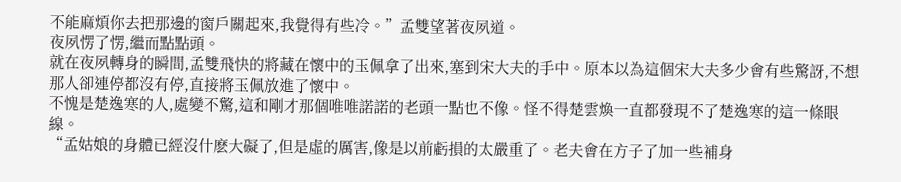不能麻煩你去把那邊的窗戶關起來,我覺得有些冷。”孟雙望著夜夙道。
夜夙愣了愣,繼而點點頭。
就在夜夙轉身的瞬間,孟雙飛快的將藏在懷中的玉佩拿了出來,塞到宋大夫的手中。原本以為這個宋大夫多少會有些驚訝,不想那人卻連停都沒有停,直接將玉佩放進了懷中。
不愧是楚逸寒的人,處變不驚,這和剛才那個唯唯諾諾的老頭一點也不像。怪不得楚雲煥一直都發現不了楚逸寒的這一條眼線。
“孟姑娘的身體已經沒什麽大礙了,但是虛的厲害,像是以前虧損的太嚴重了。老夫會在方子了加一些補身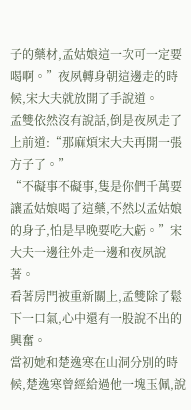子的藥材,孟姑娘這一次可一定要喝啊。”夜夙轉身朝這邊走的時候,宋大夫就放開了手說道。
孟雙依然沒有說話,倒是夜夙走了上前道:“那麻煩宋大夫再開一張方子了。”
“不礙事不礙事,隻是你們千萬要讓孟姑娘喝了這藥,不然以孟姑娘的身子,怕是早晚要吃大虧。”宋大夫一邊往外走一邊和夜夙說著。
看著房門被重新關上,孟雙除了鬆下一口氣,心中還有一股說不出的興奮。
當初她和楚逸寒在山洞分別的時候,楚逸寒曾經給過他一塊玉佩,說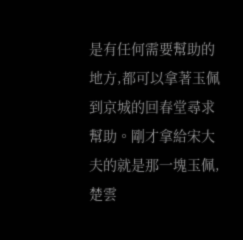是有任何需要幫助的地方,都可以拿著玉佩到京城的回春堂尋求幫助。剛才拿給宋大夫的就是那一塊玉佩,楚雲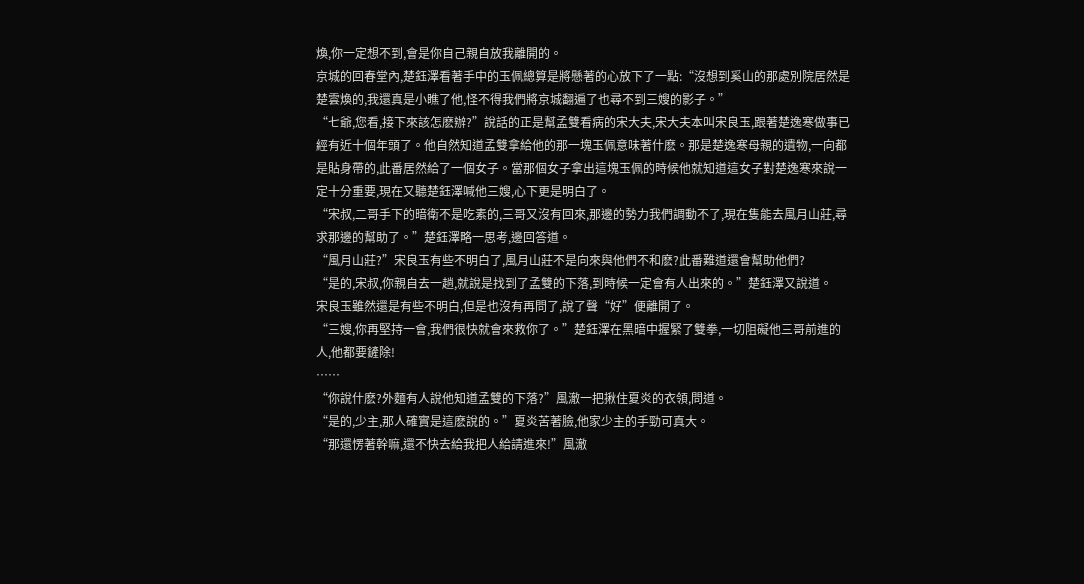煥,你一定想不到,會是你自己親自放我離開的。
京城的回春堂內,楚鈺澤看著手中的玉佩總算是將懸著的心放下了一點:“沒想到奚山的那處別院居然是楚雲煥的,我還真是小瞧了他,怪不得我們將京城翻遍了也尋不到三嫂的影子。”
“七爺,您看,接下來該怎麽辦?”說話的正是幫孟雙看病的宋大夫,宋大夫本叫宋良玉,跟著楚逸寒做事已經有近十個年頭了。他自然知道孟雙拿給他的那一塊玉佩意味著什麽。那是楚逸寒母親的遺物,一向都是貼身帶的,此番居然給了一個女子。當那個女子拿出這塊玉佩的時候他就知道這女子對楚逸寒來說一定十分重要,現在又聽楚鈺澤喊他三嫂,心下更是明白了。
“宋叔,二哥手下的暗衛不是吃素的,三哥又沒有回來,那邊的勢力我們調動不了,現在隻能去風月山莊,尋求那邊的幫助了。”楚鈺澤略一思考,邊回答道。
“風月山莊?”宋良玉有些不明白了,風月山莊不是向來與他們不和麽?此番難道還會幫助他們?
“是的,宋叔,你親自去一趟,就說是找到了孟雙的下落,到時候一定會有人出來的。”楚鈺澤又說道。
宋良玉雖然還是有些不明白,但是也沒有再問了,說了聲“好”便離開了。
“三嫂,你再堅持一會,我們很快就會來救你了。”楚鈺澤在黑暗中握緊了雙拳,一切阻礙他三哥前進的人,他都要鏟除!
……
“你說什麽?外麵有人說他知道孟雙的下落?”風澈一把揪住夏炎的衣領,問道。
“是的,少主,那人確實是這麽說的。”夏炎苦著臉,他家少主的手勁可真大。
“那還愣著幹嘛,還不快去給我把人給請進來!”風澈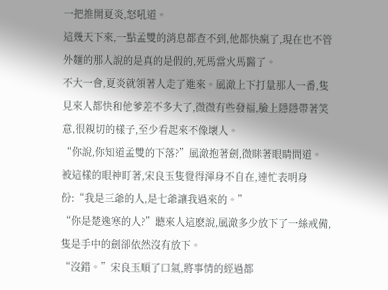一把推開夏炎,怒吼道。
這幾天下來,一點孟雙的消息都查不到,他都快瘋了,現在也不管外麵的那人說的是真的是假的,死馬當火馬醫了。
不大一會,夏炎就領著人走了進來。風澈上下打量那人一番,隻見來人都快和他爹差不多大了,微微有些發福,臉上隱隱帶著笑意,很親切的樣子,至少看起來不像壞人。
“你說,你知道孟雙的下落?”風澈抱著劍,微眯著眼睛問道。
被這樣的眼神盯著,宋良玉隻覺得渾身不自在,連忙表明身份:“我是三爺的人,是七爺讓我過來的。”
“你是楚逸寒的人?”聽來人這麽說,風澈多少放下了一絲戒備,隻是手中的劍卻依然沒有放下。
“沒錯。”宋良玉順了口氣,將事情的經過都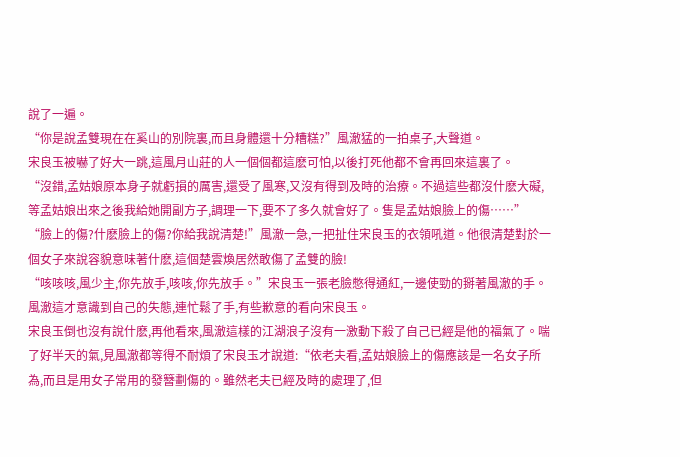說了一遍。
“你是說孟雙現在在奚山的別院裏,而且身體還十分糟糕?”風澈猛的一拍桌子,大聲道。
宋良玉被嚇了好大一跳,這風月山莊的人一個個都這麽可怕,以後打死他都不會再回來這裏了。
“沒錯,孟姑娘原本身子就虧損的厲害,還受了風寒,又沒有得到及時的治療。不過這些都沒什麽大礙,等孟姑娘出來之後我給她開副方子,調理一下,要不了多久就會好了。隻是孟姑娘臉上的傷……”
“臉上的傷?什麽臉上的傷?你給我說清楚!”風澈一急,一把扯住宋良玉的衣領吼道。他很清楚對於一個女子來說容貌意味著什麽,這個楚雲煥居然敢傷了孟雙的臉!
“咳咳咳,風少主,你先放手,咳咳,你先放手。”宋良玉一張老臉憋得通紅,一邊使勁的掰著風澈的手。
風澈這才意識到自己的失態,連忙鬆了手,有些歉意的看向宋良玉。
宋良玉倒也沒有說什麽,再他看來,風澈這樣的江湖浪子沒有一激動下殺了自己已經是他的福氣了。喘了好半天的氣,見風澈都等得不耐煩了宋良玉才說道:“依老夫看,孟姑娘臉上的傷應該是一名女子所為,而且是用女子常用的發簪劃傷的。雖然老夫已經及時的處理了,但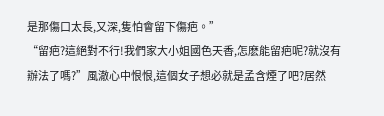是那傷口太長,又深,隻怕會留下傷疤。”
“留疤?這絕對不行!我們家大小姐國色天香,怎麽能留疤呢?就沒有辦法了嗎?”風澈心中恨恨,這個女子想必就是孟含煙了吧?居然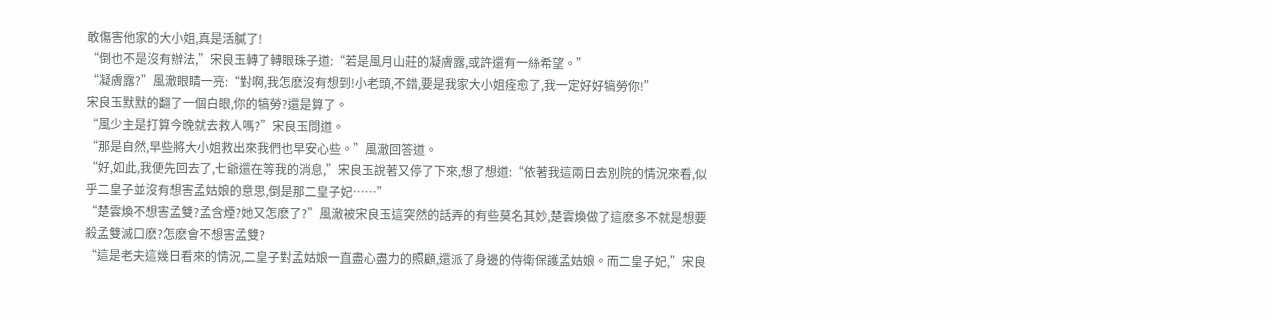敢傷害他家的大小姐,真是活膩了!
“倒也不是沒有辦法,”宋良玉轉了轉眼珠子道:“若是風月山莊的凝膚露,或許還有一絲希望。”
“凝膚露?”風澈眼睛一亮:“對啊,我怎麽沒有想到!小老頭,不錯,要是我家大小姐痊愈了,我一定好好犒勞你!”
宋良玉默默的翻了一個白眼,你的犒勞?還是算了。
“風少主是打算今晚就去救人嗎?”宋良玉問道。
“那是自然,早些將大小姐救出來我們也早安心些。”風澈回答道。
“好,如此,我便先回去了,七爺還在等我的消息,”宋良玉說著又停了下來,想了想道:“依著我這兩日去別院的情況來看,似乎二皇子並沒有想害孟姑娘的意思,倒是那二皇子妃……”
“楚雲煥不想害孟雙?孟含煙?她又怎麽了?”風澈被宋良玉這突然的話弄的有些莫名其妙,楚雲煥做了這麽多不就是想要殺孟雙滅口麽?怎麽會不想害孟雙?
“這是老夫這幾日看來的情況,二皇子對孟姑娘一直盡心盡力的照顧,還派了身邊的侍衛保護孟姑娘。而二皇子妃,”宋良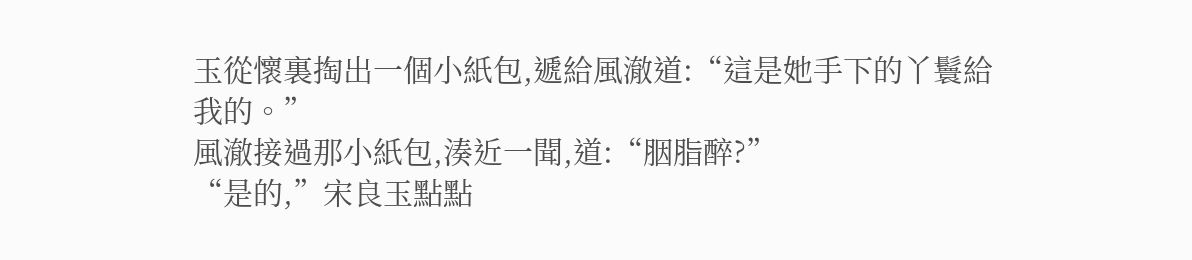玉從懷裏掏出一個小紙包,遞給風澈道:“這是她手下的丫鬟給我的。”
風澈接過那小紙包,湊近一聞,道:“胭脂醉?”
“是的,”宋良玉點點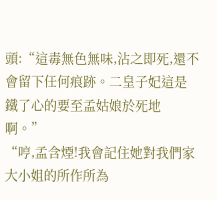頭:“這毒無色無味,沾之即死,還不會留下任何痕跡。二皇子妃這是鐵了心的要至孟姑娘於死地啊。”
“哼,孟含煙!我會記住她對我們家大小姐的所作所為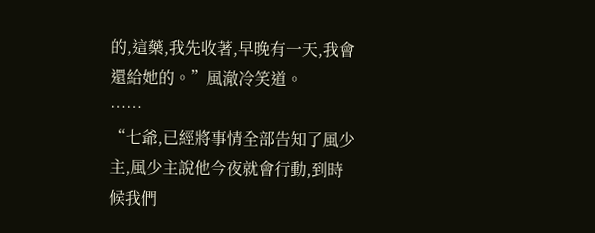的,這藥,我先收著,早晚有一天,我會還給她的。”風澈冷笑道。
……
“七爺,已經將事情全部告知了風少主,風少主說他今夜就會行動,到時候我們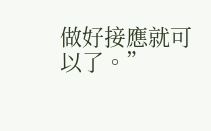做好接應就可以了。”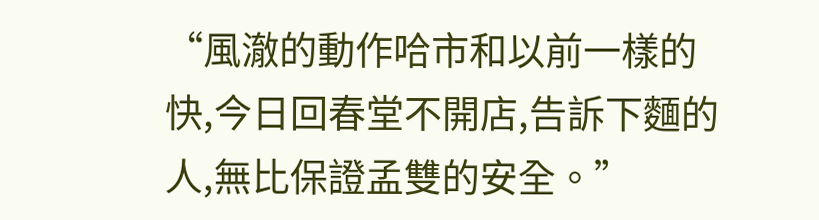“風澈的動作哈市和以前一樣的快,今日回春堂不開店,告訴下麵的人,無比保證孟雙的安全。”